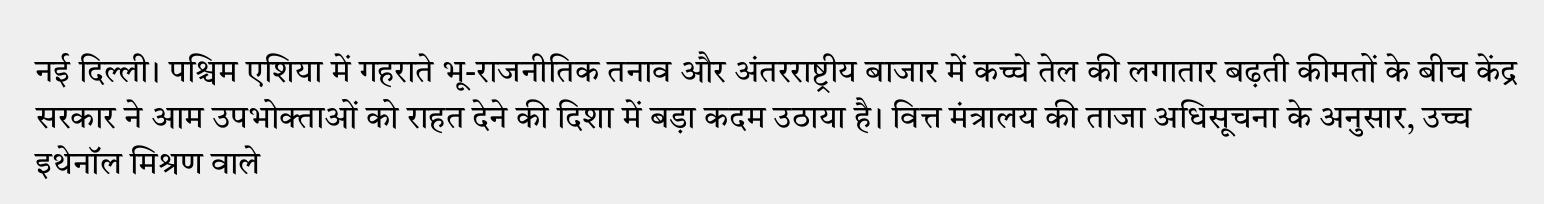नई दिल्ली। पश्चिम एशिया में गहराते भू-राजनीतिक तनाव और अंतरराष्ट्रीय बाजार में कच्चे तेल की लगातार बढ़ती कीमतों के बीच केंद्र सरकार ने आम उपभोक्ताओं को राहत देने की दिशा में बड़ा कदम उठाया है। वित्त मंत्रालय की ताजा अधिसूचना के अनुसार, उच्च इथेनॉल मिश्रण वाले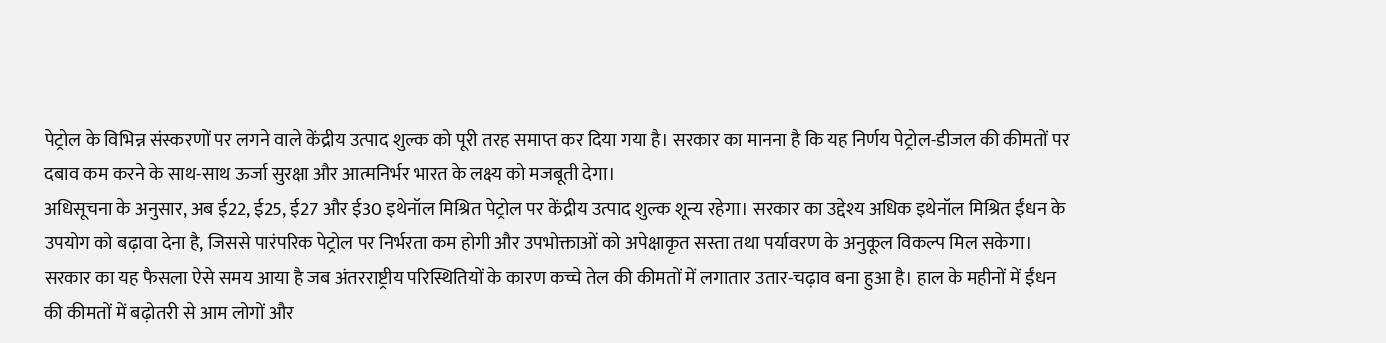पेट्रोल के विभिन्न संस्करणों पर लगने वाले केंद्रीय उत्पाद शुल्क को पूरी तरह समाप्त कर दिया गया है। सरकार का मानना है कि यह निर्णय पेट्रोल-डीजल की कीमतों पर दबाव कम करने के साथ-साथ ऊर्जा सुरक्षा और आत्मनिर्भर भारत के लक्ष्य को मजबूती देगा।
अधिसूचना के अनुसार, अब ई22, ई25, ई27 और ई30 इथेनॉल मिश्रित पेट्रोल पर केंद्रीय उत्पाद शुल्क शून्य रहेगा। सरकार का उद्देश्य अधिक इथेनॉल मिश्रित ईंधन के उपयोग को बढ़ावा देना है, जिससे पारंपरिक पेट्रोल पर निर्भरता कम होगी और उपभोक्ताओं को अपेक्षाकृत सस्ता तथा पर्यावरण के अनुकूल विकल्प मिल सकेगा। सरकार का यह फैसला ऐसे समय आया है जब अंतरराष्ट्रीय परिस्थितियों के कारण कच्चे तेल की कीमतों में लगातार उतार-चढ़ाव बना हुआ है। हाल के महीनों में ईंधन की कीमतों में बढ़ोतरी से आम लोगों और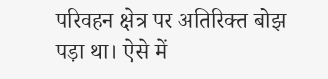परिवहन क्षेत्र पर अतिरिक्त बोझ पड़ा था। ऐसे में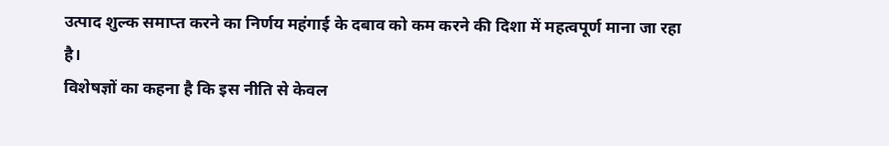उत्पाद शुल्क समाप्त करने का निर्णय महंगाई के दबाव को कम करने की दिशा में महत्वपूर्ण माना जा रहा है।
विशेषज्ञों का कहना है कि इस नीति से केवल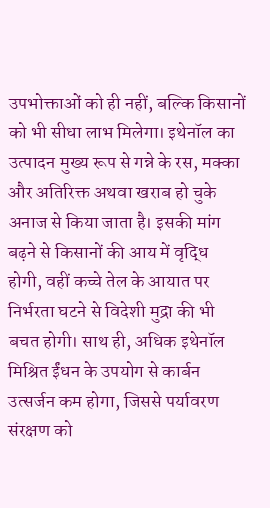उपभोक्ताओं को ही नहीं, बल्कि किसानों को भी सीधा लाभ मिलेगा। इथेनॉल का उत्पादन मुख्य रूप से गन्ने के रस, मक्का और अतिरिक्त अथवा खराब हो चुके अनाज से किया जाता है। इसकी मांग बढ़ने से किसानों की आय में वृद्धि होगी, वहीं कच्चे तेल के आयात पर निर्भरता घटने से विदेशी मुद्रा की भी बचत होगी। साथ ही, अधिक इथेनॉल मिश्रित ईंधन के उपयोग से कार्बन उत्सर्जन कम होगा, जिससे पर्यावरण संरक्षण को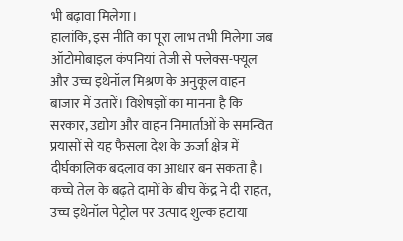भी बढ़ावा मिलेगा।
हालांकि, इस नीति का पूरा लाभ तभी मिलेगा जब ऑटोमोबाइल कंपनियां तेजी से फ्लेक्स-फ्यूल और उच्च इथेनॉल मिश्रण के अनुकूल वाहन बाजार में उतारें। विशेषज्ञों का मानना है कि सरकार, उद्योग और वाहन निमार्ताओं के समन्वित प्रयासों से यह फैसला देश के ऊर्जा क्षेत्र में दीर्घकालिक बदलाव का आधार बन सकता है।
कच्चे तेल के बढ़ते दामों के बीच केंद्र ने दी राहत, उच्च इथेनॉल पेट्रोल पर उत्पाद शुल्क हटाया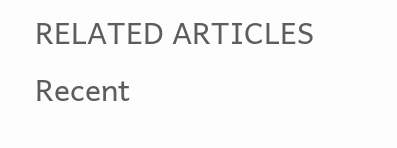RELATED ARTICLES
Recent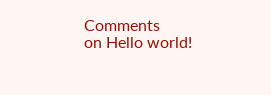Comments
on Hello world!